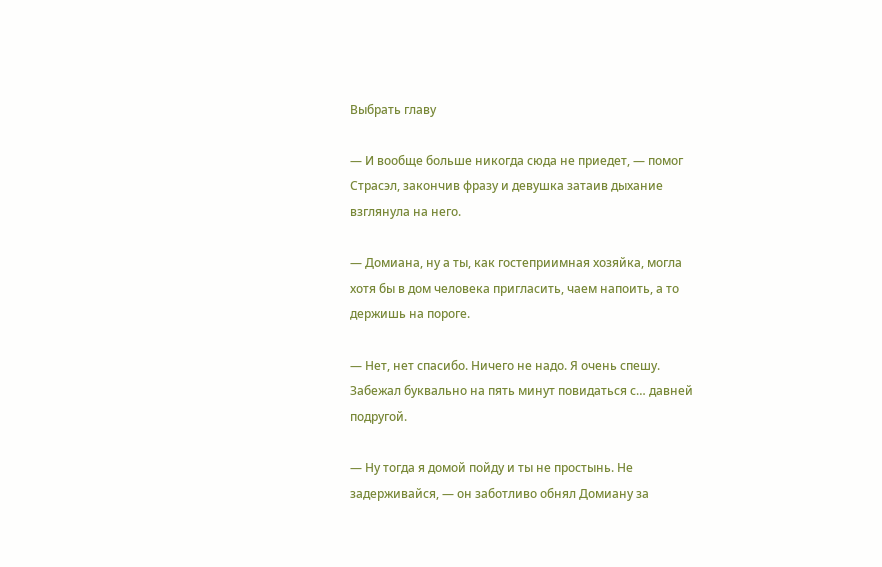Выбрать главу

— И вообще больше никогда сюда не приедет, — помог Страсэл, закончив фразу и девушка затаив дыхание взглянула на него.

— Домиана, ну а ты, как гостеприимная хозяйка, могла хотя бы в дом человека пригласить, чаем напоить, а то держишь на пороге.

— Нет, нет спасибо. Ничего не надо. Я очень спешу. Забежал буквально на пять минут повидаться с… давней подругой.

— Ну тогда я домой пойду и ты не простынь. Не задерживайся, — он заботливо обнял Домиану за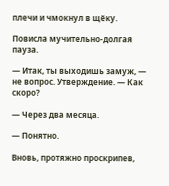плечи и чмокнул в щёку.

Повисла мучительно-долгая пауза.

— Итак, ты выходишь замуж, — не вопрос. Утверждение. — Как скоро?

— Через два месяца.

— Понятно.

Вновь, протяжно проскрипев,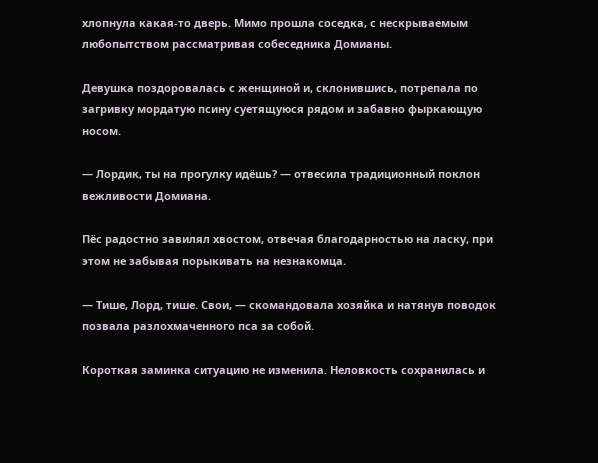хлопнула какая-то дверь. Мимо прошла соседка, с нескрываемым любопытством рассматривая собеседника Домианы.

Девушка поздоровалась с женщиной и, склонившись, потрепала по загривку мордатую псину суетящуюся рядом и забавно фыркающую носом.

— Лордик, ты на прогулку идёшь? — отвесила традиционный поклон вежливости Домиана.

Пёс радостно завилял хвостом, отвечая благодарностью на ласку, при этом не забывая порыкивать на незнакомца.

— Тише, Лорд, тише. Свои, — скомандовала хозяйка и натянув поводок позвала разлохмаченного пса за собой.

Короткая заминка ситуацию не изменила. Неловкость сохранилась и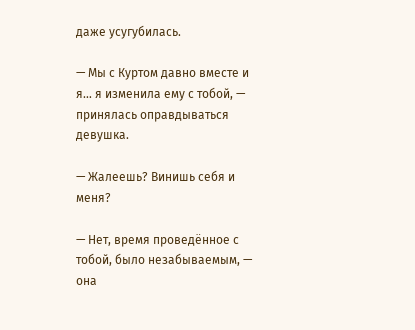даже усугубилась.

— Мы с Куртом давно вместе и я… я изменила ему с тобой, — принялась оправдываться девушка.

— Жалеешь? Винишь себя и меня?

— Нет, время проведённое с тобой, было незабываемым, — она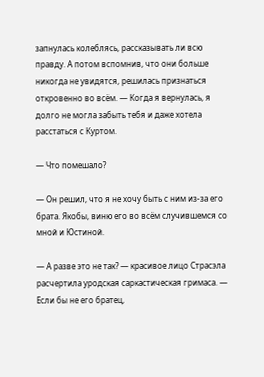запнулась колеблясь, рассказывать ли всю правду. А потом вспомнив, что они больше никогда не увидятся, решилась признаться откровенно во всём. — Когда я вернулась, я долго не могла забыть тебя и даже хотела расстаться с Куртом.

— Что помешало?

— Он решил, что я не хочу быть с ним из-за его брата. Якобы, виню его во всём случившемся со мной и Юстиной.

— А разве это не так? — красивое лицо Страсэла расчертила уродская саркастическая гримаса. — Если бы не его братец,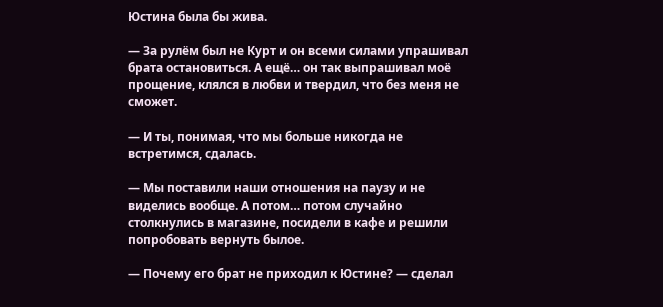Юстина была бы жива.

— За рулём был не Курт и он всеми силами упрашивал брата остановиться. А ещё… он так выпрашивал моё прощение, клялся в любви и твердил, что без меня не сможет.

— И ты, понимая, что мы больше никогда не встретимся, сдалась.

— Мы поставили наши отношения на паузу и не виделись вообще. А потом… потом случайно столкнулись в магазине, посидели в кафе и решили попробовать вернуть былое.

— Почему его брат не приходил к Юстине? — сделал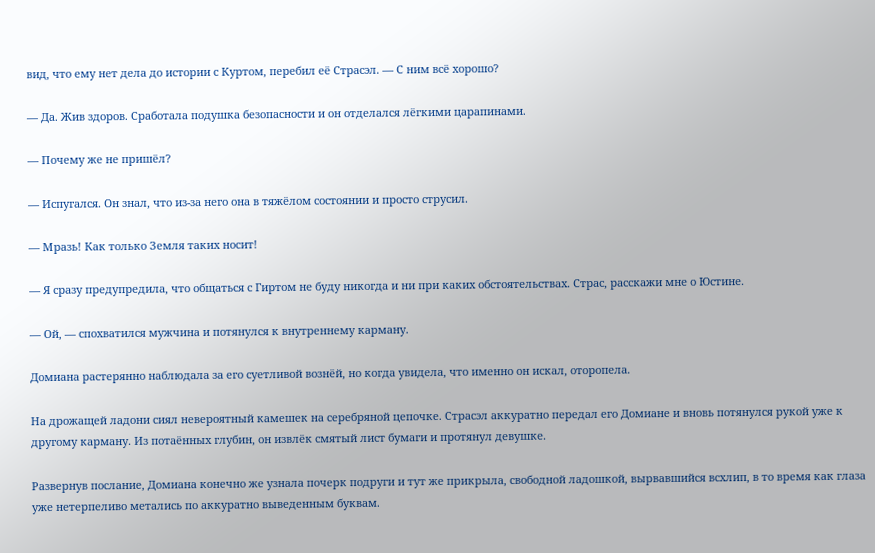вид, что ему нет дела до истории с Куртом, перебил её Страсэл. — С ним всё хорошо?

— Да. Жив здоров. Сработала подушка безопасности и он отделался лёгкими царапинами.

— Почему же не пришёл?

— Испугался. Он знал, что из-за него она в тяжёлом состоянии и просто струсил.

— Мразь! Как только Земля таких носит!

— Я сразу предупредила, что общаться с Гиртом не буду никогда и ни при каких обстоятельствах. Страс, расскажи мне о Юстине.

— Ой, — спохватился мужчина и потянулся к внутреннему карману.

Домиана растерянно наблюдала за его суетливой вознёй, но когда увидела, что именно он искал, оторопела.

На дрожащей ладони сиял невероятный камешек на серебряной цепочке. Страсэл аккуратно передал его Домиане и вновь потянулся рукой уже к другому карману. Из потаённых глубин, он извлёк смятый лист бумаги и протянул девушке.

Развернув послание, Домиана конечно же узнала почерк подруги и тут же прикрыла, свободной ладошкой, вырвавшийся всхлип, в то время как глаза уже нетерпеливо метались по аккуратно выведенным буквам.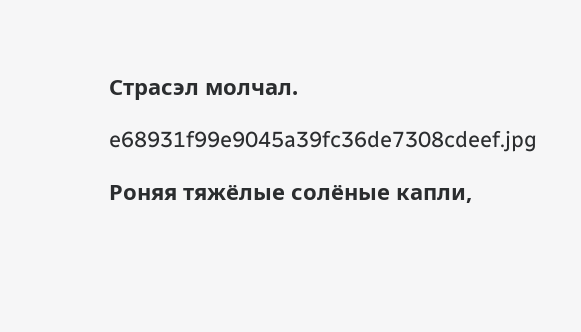Страсэл молчал.

e68931f99e9045a39fc36de7308cdeef.jpg

Роняя тяжёлые солёные капли,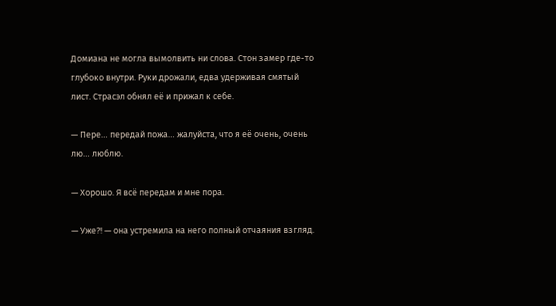Домиана не могла вымолвить ни слова. Стон замер где-то глубоко внутри. Руки дрожали, едва удерживая смятый лист. Страсэл обнял её и прижал к себе.

— Пере… передай пожа… жалуйста, что я её очень, очень лю… люблю.

— Хорошо. Я всё передам и мне пора.

— Уже?! — она устремила на него полный отчаяния взгляд.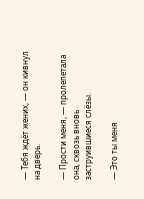— Тебя ждёт жених, — он кивнул на дверь.

— Прости меня, — пролепетала она, сквозь вновь заструившиеся слёзы.

— Это ты меня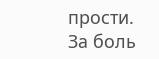прости. За боль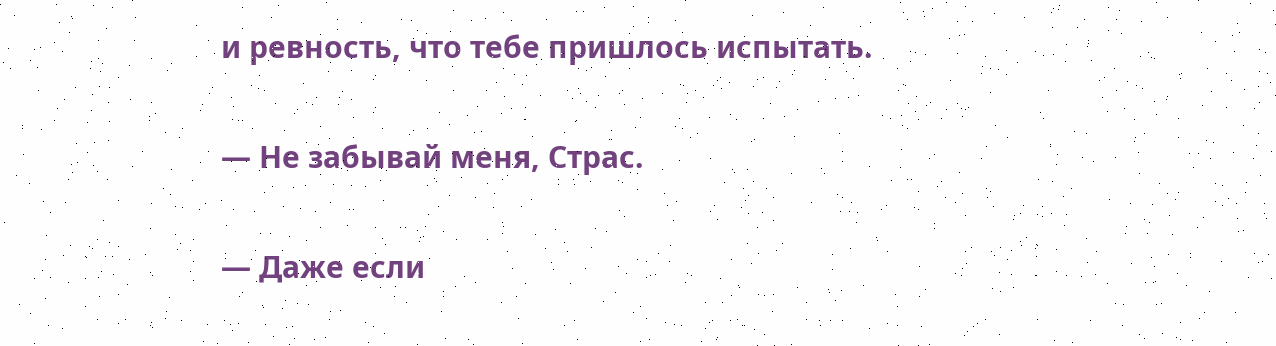и ревность, что тебе пришлось испытать.

— Не забывай меня, Страс.

— Даже если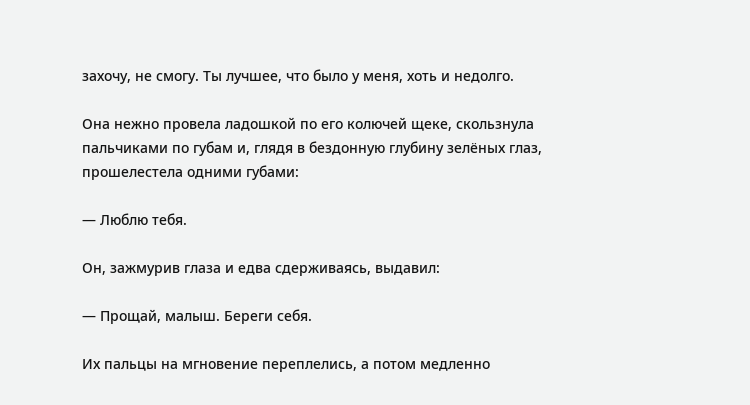захочу, не смогу. Ты лучшее, что было у меня, хоть и недолго.

Она нежно провела ладошкой по его колючей щеке, скользнула пальчиками по губам и, глядя в бездонную глубину зелёных глаз, прошелестела одними губами:

— Люблю тебя.

Он, зажмурив глаза и едва сдерживаясь, выдавил:

— Прощай, малыш. Береги себя.

Их пальцы на мгновение переплелись, а потом медленно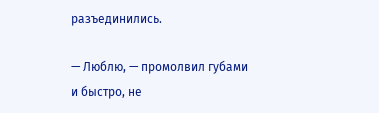разъединились.

— Люблю, — промолвил губами и быстро, не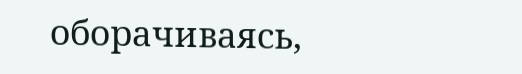оборачиваясь,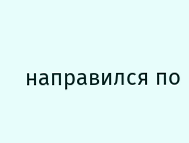направился по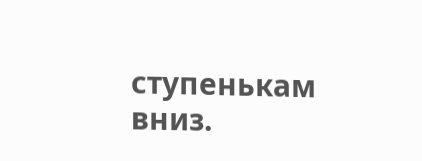ступенькам вниз.